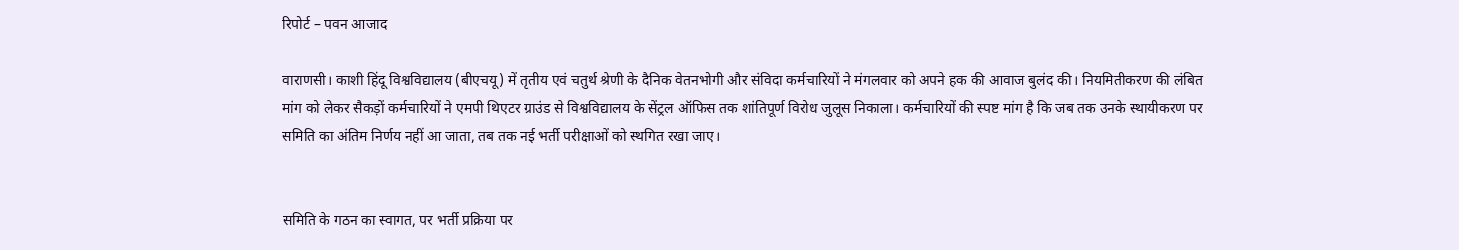रिपोर्ट – पवन आजाद

वाराणसी। काशी हिंदू विश्वविद्यालय (बीएचयू) में तृतीय एवं चतुर्थ श्रेणी के दैनिक वेतनभोगी और संविदा कर्मचारियों ने मंगलवार को अपने हक की आवाज बुलंद की। नियमितीकरण की लंबित मांग को लेकर सैकड़ों कर्मचारियों ने एमपी थिएटर ग्राउंड से विश्वविद्यालय के सेंट्रल ऑफिस तक शांतिपूर्ण विरोध जुलूस निकाला। कर्मचारियों की स्पष्ट मांग है कि जब तक उनके स्थायीकरण पर समिति का अंतिम निर्णय नहीं आ जाता, तब तक नई भर्ती परीक्षाओं को स्थगित रखा जाए।


समिति के गठन का स्वागत, पर भर्ती प्रक्रिया पर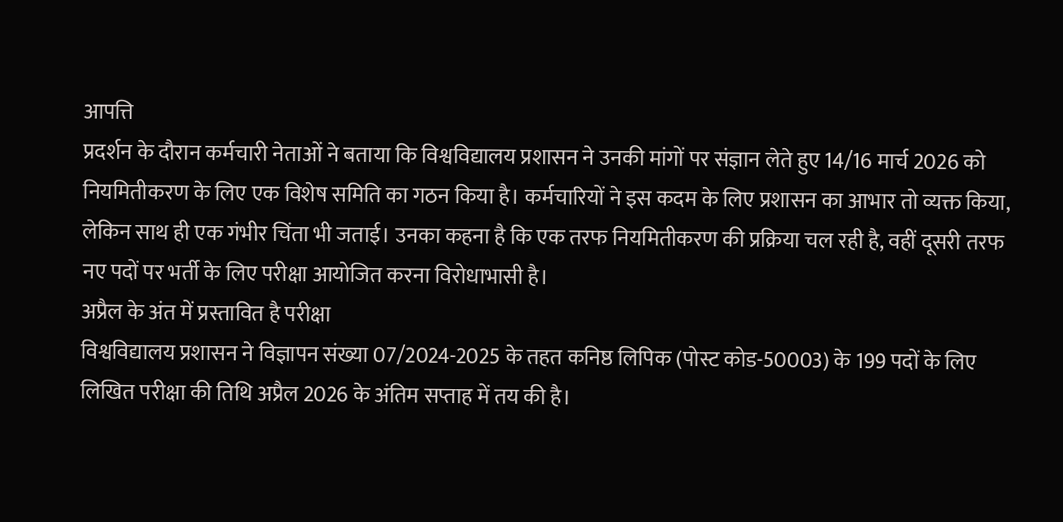आपत्ति
प्रदर्शन के दौरान कर्मचारी नेताओं ने बताया कि विश्वविद्यालय प्रशासन ने उनकी मांगों पर संज्ञान लेते हुए 14/16 मार्च 2026 को नियमितीकरण के लिए एक विशेष समिति का गठन किया है। कर्मचारियों ने इस कदम के लिए प्रशासन का आभार तो व्यक्त किया, लेकिन साथ ही एक गंभीर चिंता भी जताई। उनका कहना है कि एक तरफ नियमितीकरण की प्रक्रिया चल रही है, वहीं दूसरी तरफ नए पदों पर भर्ती के लिए परीक्षा आयोजित करना विरोधाभासी है।
अप्रैल के अंत में प्रस्तावित है परीक्षा
विश्वविद्यालय प्रशासन ने विज्ञापन संख्या 07/2024-2025 के तहत कनिष्ठ लिपिक (पोस्ट कोड-50003) के 199 पदों के लिए लिखित परीक्षा की तिथि अप्रैल 2026 के अंतिम सप्ताह में तय की है।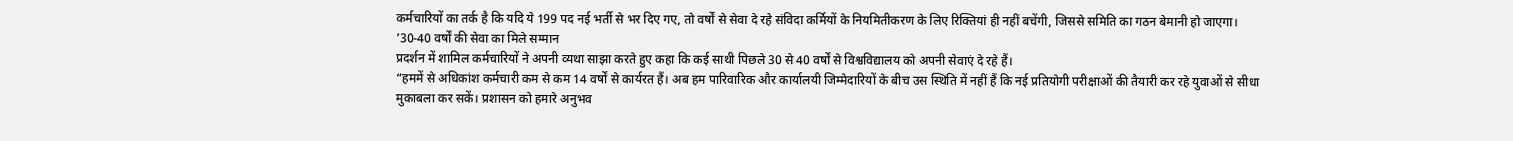कर्मचारियों का तर्क है कि यदि ये 199 पद नई भर्ती से भर दिए गए, तो वर्षों से सेवा दे रहे संविदा कर्मियों के नियमितीकरण के लिए रिक्तियां ही नहीं बचेंगी, जिससे समिति का गठन बेमानी हो जाएगा।
’30-40 वर्षों की सेवा का मिले सम्मान
प्रदर्शन में शामिल कर्मचारियों ने अपनी व्यथा साझा करते हुए कहा कि कई साथी पिछले 30 से 40 वर्षों से विश्वविद्यालय को अपनी सेवाएं दे रहे हैं।
“हममें से अधिकांश कर्मचारी कम से कम 14 वर्षों से कार्यरत हैं। अब हम पारिवारिक और कार्यालयी जिम्मेदारियों के बीच उस स्थिति में नहीं हैं कि नई प्रतियोगी परीक्षाओं की तैयारी कर रहे युवाओं से सीधा मुकाबला कर सकें। प्रशासन को हमारे अनुभव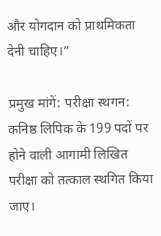और योगदान को प्राथमिकता देनी चाहिए।”

प्रमुख मांगें: परीक्षा स्थगन: कनिष्ठ लिपिक के 199 पदों पर होने वाली आगामी लिखित परीक्षा को तत्काल स्थगित किया जाए।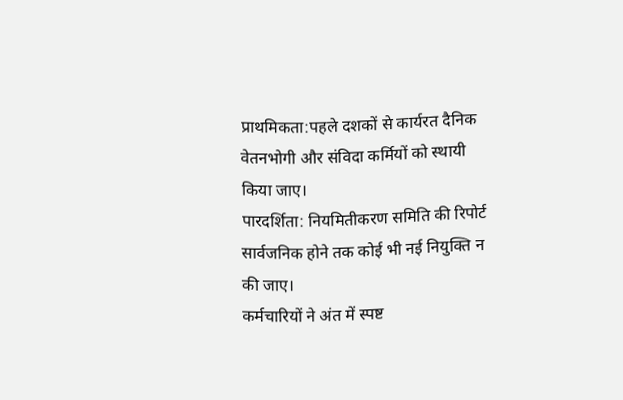प्राथमिकता:पहले दशकों से कार्यरत दैनिक वेतनभोगी और संविदा कर्मियों को स्थायी किया जाए।
पारदर्शिता: नियमितीकरण समिति की रिपोर्ट सार्वजनिक होने तक कोई भी नई नियुक्ति न की जाए।
कर्मचारियों ने अंत में स्पष्ट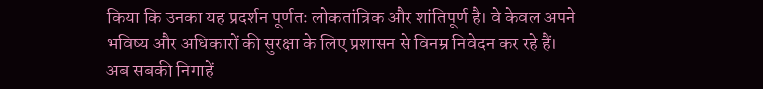किया कि उनका यह प्रदर्शन पूर्णतः लोकतांत्रिक और शांतिपूर्ण है। वे केवल अपने भविष्य और अधिकारों की सुरक्षा के लिए प्रशासन से विनम्र निवेदन कर रहे हैं। अब सबकी निगाहें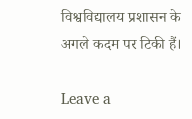विश्वविद्यालय प्रशासन के अगले कदम पर टिकी हैं।

Leave a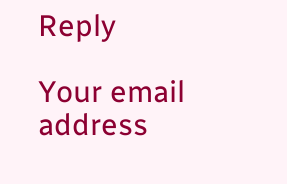Reply

Your email address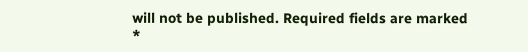will not be published. Required fields are marked *